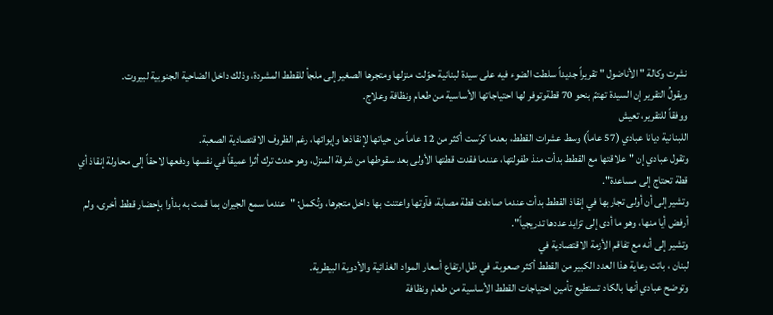نشرت وكالة " الأناضول " تقريراً جديداً سلطت الضوء فيه على سيدة لبنانية حوّلت منزلها ومتجرها الصغير إلى ملجأ للقطط المشردة، وذلك داخل الضاحية الجنوبية لبيروت.
ويقولُ التقرير إن السيدة تهتمّ بنحو 70 قطةوتوفر لها احتياجاتها الأساسية من طعام ونظافة وعلاج.
ووفقاً للتقرير، تعيش
اللبنانية ديانا عبادي (57 عاماً) وسط عشرات القطط، بعدما كرّست أكثر من 12 عاماً من حياتها لإنقاذها وإيوائها، رغم الظروف الاقتصادية الصعبة.
وتقول عبادي إن "علاقتها مع القطط بدأت منذ طفولتها، عندما فقدت قطتها الأولى بعد سقوطها من شرفة المنزل، وهو حدث ترك أثرا عميقاً في نفسها ودفعها لاحقاً إلى محاولة إنقاذ أي قطة تحتاج إلى مساعدة".
وتشير إلى أن أولى تجاربها في إنقاذ القطط بدأت عندما صادفت قطة مصابة، فآوتها واعتنت بها داخل متجرها، وتُكمل: "عندما سمع الجيران بما قمت به بدأوا بإحضار قطط أخرى، ولم أرفض أيا منها، وهو ما أدى إلى تزايد عددها تدريجياً".
وتشير إلى أنه مع تفاقم الأزمة الاقتصادية في
لبنان ، باتت رعاية هذا العدد الكبير من القطط أكثر صعوبة، في ظل ارتفاع أسعار المواد الغذائية والأدوية البيطرية.
وتوضح عبادي أنها بالكاد تستطيع تأمين احتياجات القطط الأساسية من طعام ونظافة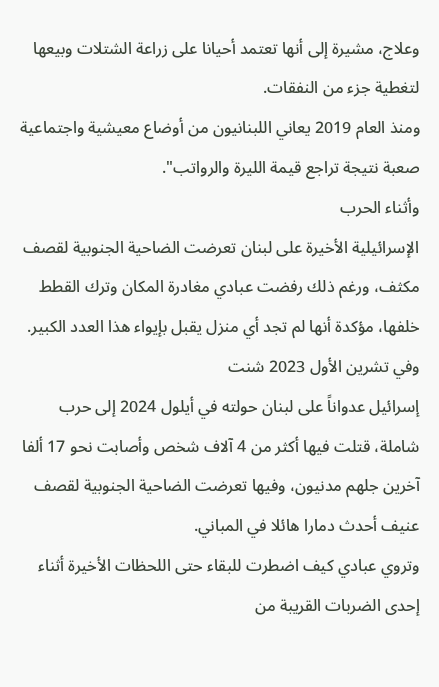وعلاج، مشيرة إلى أنها تعتمد أحيانا على زراعة الشتلات وبيعها لتغطية جزء من النفقات.
ومنذ العام 2019 يعاني اللبنانيون من أوضاع معيشية واجتماعية صعبة نتيجة تراجع قيمة الليرة والرواتب".
وأثناء الحرب
الإسرائيلية الأخيرة على لبنان تعرضت الضاحية الجنوبية لقصف مكثف، ورغم ذلك رفضت عبادي مغادرة المكان وترك القطط خلفها، مؤكدة أنها لم تجد أي منزل يقبل بإيواء هذا العدد الكبير.
وفي تشرين الأول 2023 شنت
إسرائيل عدواناً على لبنان حولته في أيلول 2024 إلى حرب شاملة، قتلت فيها أكثر من 4 آلاف شخص وأصابت نحو 17 ألفا آخرين جلهم مدنيون، وفيها تعرضت الضاحية الجنوبية لقصف عنيف أحدث دمارا هائلا في المباني.
وتروي عبادي كيف اضطرت للبقاء حتى اللحظات الأخيرة أثناء إحدى الضربات القريبة من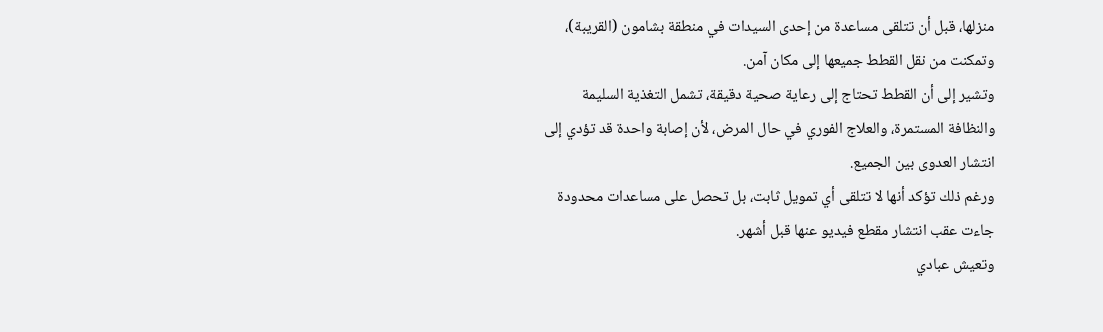منزلها، قبل أن تتلقى مساعدة من إحدى السيدات في منطقة بشامون (القريبة)، وتمكنت من نقل القطط جميعها إلى مكان آمن.
وتشير إلى أن القطط تحتاج إلى رعاية صحية دقيقة، تشمل التغذية السليمة والنظافة المستمرة، والعلاج الفوري في حال المرض، لأن إصابة واحدة قد تؤدي إلى انتشار العدوى بين الجميع.
ورغم ذلك تؤكد أنها لا تتلقى أي تمويل ثابت، بل تحصل على مساعدات محدودة جاءت عقب انتشار مقطع فيديو عنها قبل أشهر.
وتعيش عبادي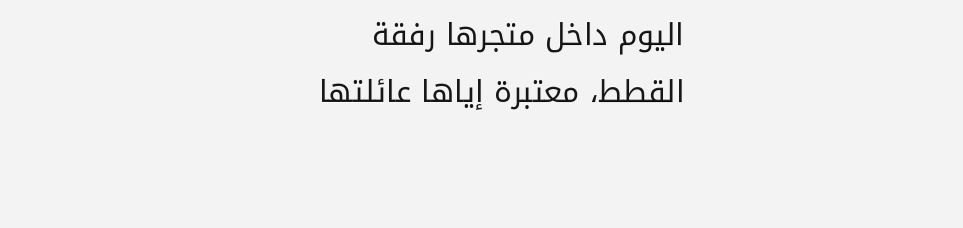اليوم داخل متجرها رفقة القطط، معتبرة إياها عائلتها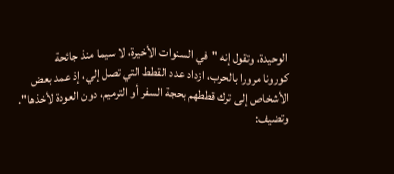الوحيدة، وتقول إنه "في السنوات الأخيرة، لا سيما منذ جائحة
كورونا مرورا بالحرب، ازداد عدد القطط التي تصل إلي، إذ عمد بعض الأشخاص إلى ترك قططهم بحجة السفر أو الترميم، دون العودة لأخذها".
وتضيف: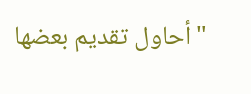"أحاول تقديم بعضها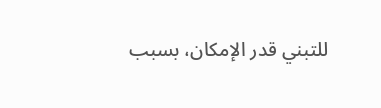للتبني قدر الإمكان، بسبب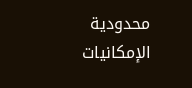محدودية الإمكانيات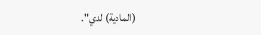(المادية) لدي".